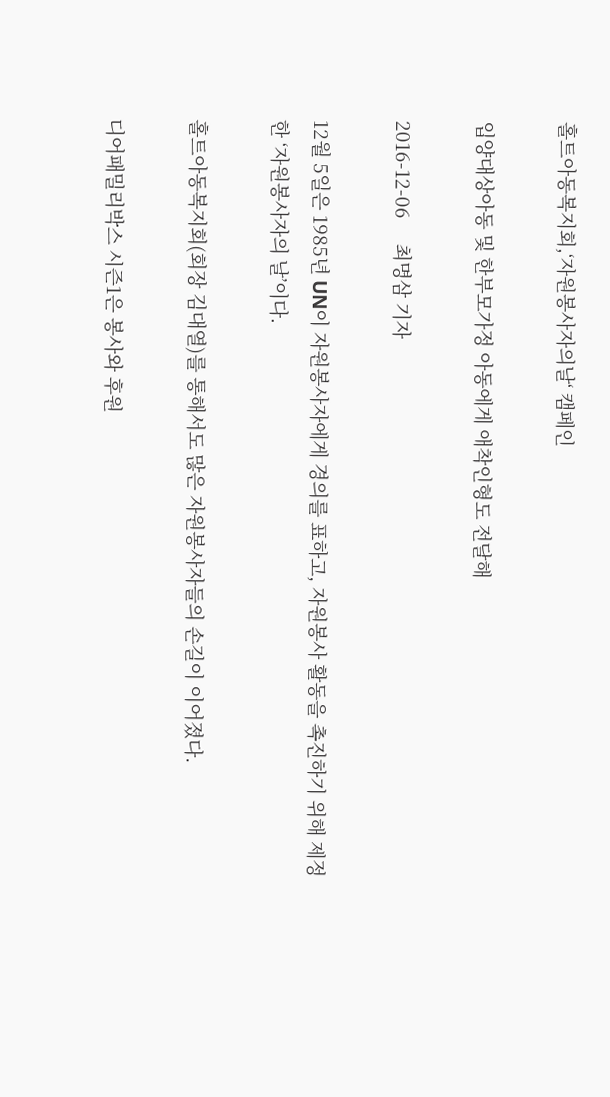홀트아동복지회,‘자원봉사자의날‘ 캠페인

입양대상아동 및 한부모가정 아동에게 애착인형도 전달해

2016-12-06     최명삼 기자

12월 5일은 1985년 UN이 자원봉사자에게 경의를 표하고, 자원봉사 활동을 촉진하기 위해 제정한 ‘자원봉사자의 날’이다.

홀트아동복지회(회장 김대열)를 통해서도 많은 자원봉사자들의 손길이 이어졌다.

디어패밀리박스 시즌1은 봉사와 후원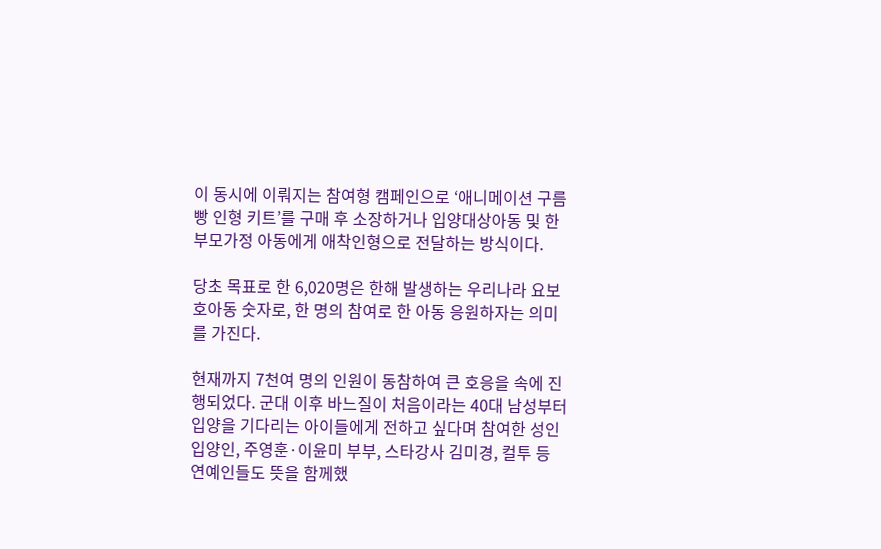이 동시에 이뤄지는 참여형 캠페인으로 ‘애니메이션 구름빵 인형 키트’를 구매 후 소장하거나 입양대상아동 및 한부모가정 아동에게 애착인형으로 전달하는 방식이다.

당초 목표로 한 6,020명은 한해 발생하는 우리나라 요보호아동 숫자로, 한 명의 참여로 한 아동 응원하자는 의미를 가진다.

현재까지 7천여 명의 인원이 동참하여 큰 호응을 속에 진행되었다. 군대 이후 바느질이 처음이라는 40대 남성부터 입양을 기다리는 아이들에게 전하고 싶다며 참여한 성인입양인, 주영훈·이윤미 부부, 스타강사 김미경, 컬투 등 연예인들도 뜻을 함께했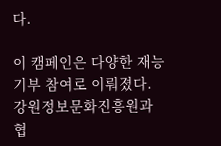다.

이 캠페인은 다양한 재능기부 참여로 이뤄졌다. 강원정보문화진흥원과 협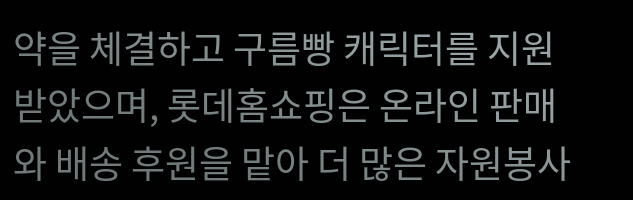약을 체결하고 구름빵 캐릭터를 지원 받았으며, 롯데홈쇼핑은 온라인 판매와 배송 후원을 맡아 더 많은 자원봉사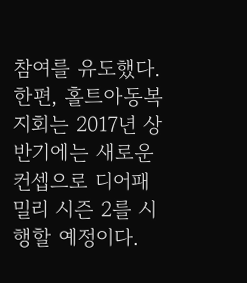참여를 유도했다.한편, 홀트아동복지회는 2017년 상반기에는 새로운 컨셉으로 디어패밀리 시즌 2를 시행할 예정이다.